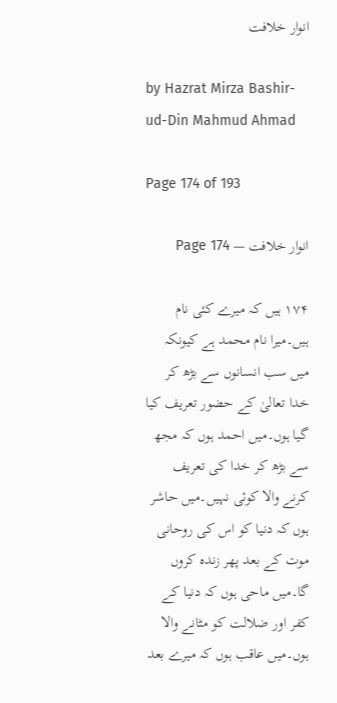انوار خلافت

by Hazrat Mirza Bashir-ud-Din Mahmud Ahmad

Page 174 of 193

انوار خلافت — Page 174

۱۷۴ ہیں کہ میرے کئی نام ہیں۔میرا نام محمد ہے کیونکہ میں سب انسانوں سے بڑھ کر خدا تعالیٰ کے حضور تعریف کیا گیا ہوں۔میں احمد ہوں کہ مجھ سے بڑھ کر خدا کی تعریف کرنے والا کوئی نہیں۔میں حاشر ہوں کہ دنیا کو اس کی روحانی موت کے بعد پھر زندہ کروں گا۔میں ماحی ہوں کہ دنیا کے کفر اور ضلالت کو مٹانے والا ہوں۔میں عاقب ہوں کہ میرے بعد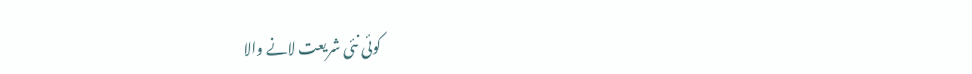کوئی نئی شریعت لانے والا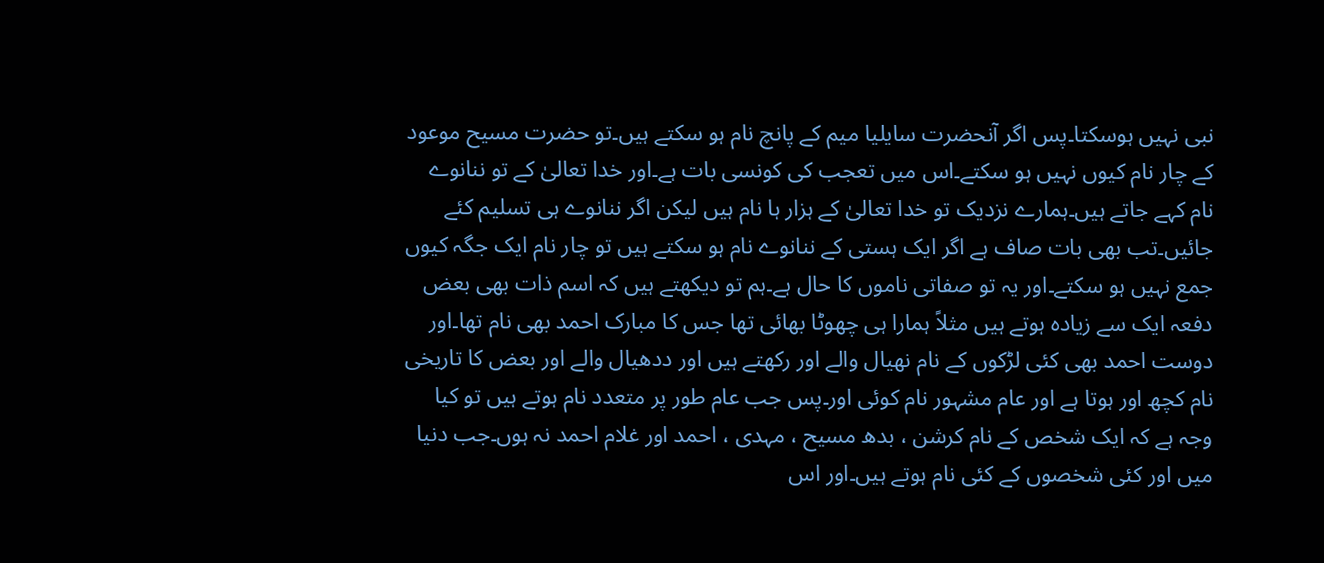نبی نہیں ہوسکتا۔پس اگر آنحضرت سایلیا میم کے پانچ نام ہو سکتے ہیں۔تو حضرت مسیح موعود کے چار نام کیوں نہیں ہو سکتے۔اس میں تعجب کی کونسی بات ہے۔اور خدا تعالیٰ کے تو ننانوے نام کہے جاتے ہیں۔ہمارے نزدیک تو خدا تعالیٰ کے ہزار ہا نام ہیں لیکن اگر ننانوے ہی تسلیم کئے جائیں۔تب بھی بات صاف ہے اگر ایک ہستی کے ننانوے نام ہو سکتے ہیں تو چار نام ایک جگہ کیوں جمع نہیں ہو سکتے۔اور یہ تو صفاتی ناموں کا حال ہے۔ہم تو دیکھتے ہیں کہ اسم ذات بھی بعض دفعہ ایک سے زیادہ ہوتے ہیں مثلاً ہمارا ہی چھوٹا بھائی تھا جس کا مبارک احمد بھی نام تھا۔اور دوست احمد بھی کئی لڑکوں کے نام نھیال والے اور رکھتے ہیں اور ددھیال والے اور بعض کا تاریخی نام کچھ اور ہوتا ہے اور عام مشہور نام کوئی اور۔پس جب عام طور پر متعدد نام ہوتے ہیں تو کیا وجہ ہے کہ ایک شخص کے نام کرشن ، بدھ مسیح ، مہدی ، احمد اور غلام احمد نہ ہوں۔جب دنیا میں اور کئی شخصوں کے کئی نام ہوتے ہیں۔اور اس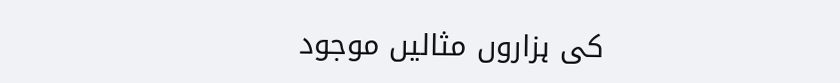کی ہزاروں مثالیں موجود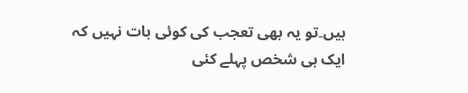ہیں۔تو یہ بھی تعجب کی کوئی بات نہیں کہ ایک ہی شخص پہلے کئی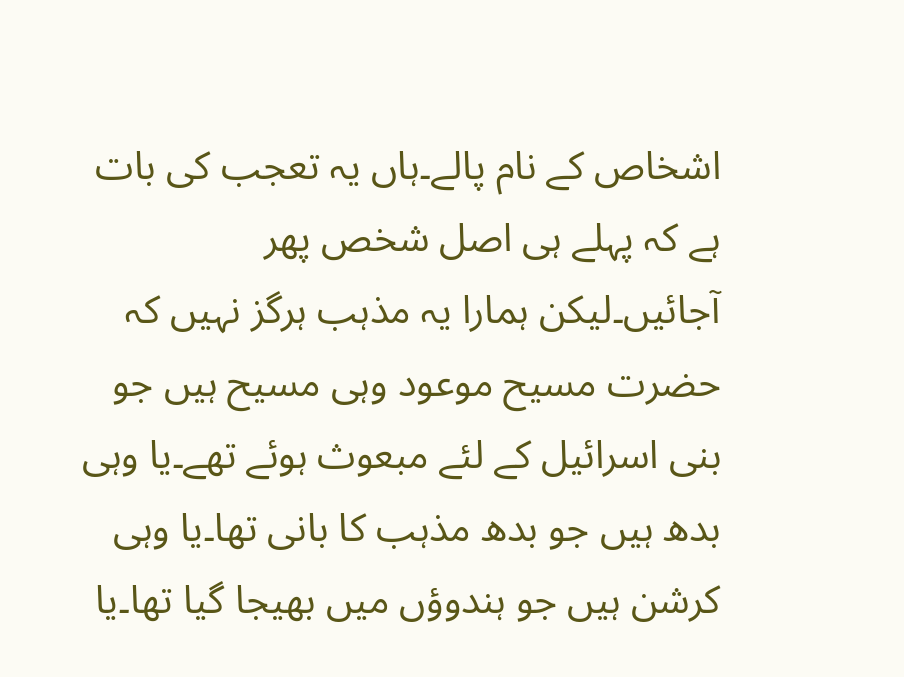اشخاص کے نام پالے۔ہاں یہ تعجب کی بات ہے کہ پہلے ہی اصل شخص پھر آجائیں۔لیکن ہمارا یہ مذہب ہرگز نہیں کہ حضرت مسیح موعود وہی مسیح ہیں جو بنی اسرائیل کے لئے مبعوث ہوئے تھے۔یا وہی بدھ ہیں جو بدھ مذہب کا بانی تھا۔یا وہی کرشن ہیں جو ہندوؤں میں بھیجا گیا تھا۔یا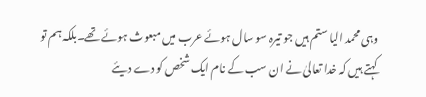وہی محمد الیا ستم ہیں جو تیرہ سو سال ہوئے عرب میں مبعوث ہوئے تھے۔بلکہ ہم تو کہتے ہیں کہ خدا تعالیٰ نے ان سب کے نام ایک شخص کو دے دیئے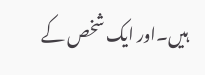ہیں۔اور ایک شخص کے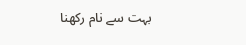بہت سے نام رکھنا